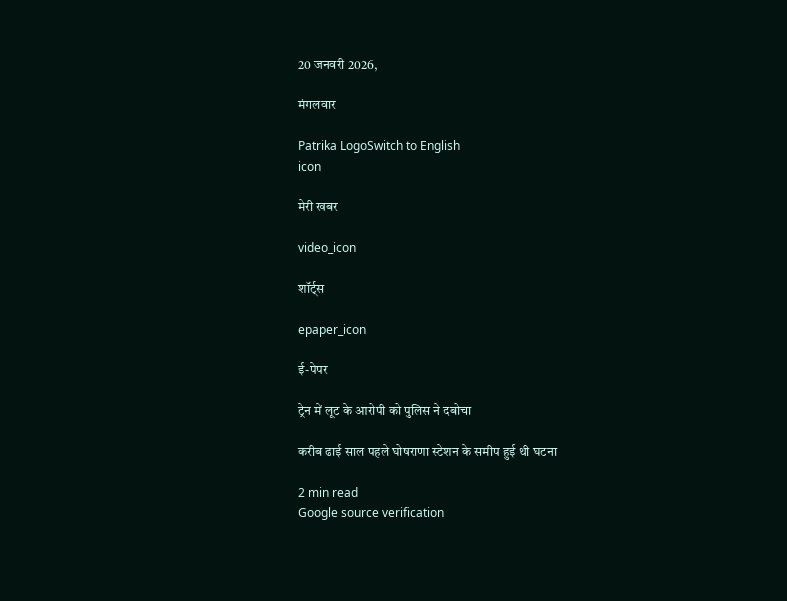20 जनवरी 2026,

मंगलवार

Patrika LogoSwitch to English
icon

मेरी खबर

video_icon

शॉर्ट्स

epaper_icon

ई-पेपर

ट्रेन में लूट के आरोपी को पुलिस ने दबोचा

करीब ढाई साल पहले घोषराणा स्टेशन के समीप हुई थी घटना

2 min read
Google source verification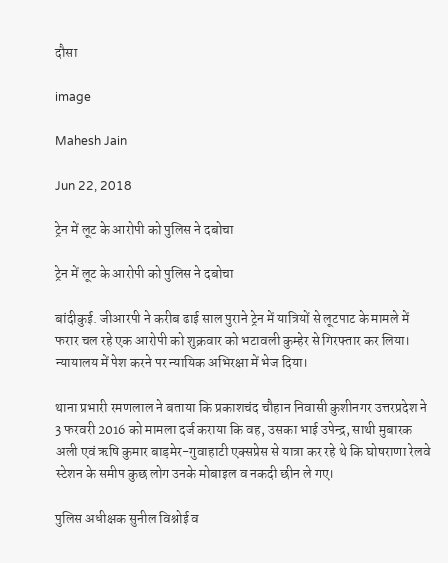दौसा

image

Mahesh Jain

Jun 22, 2018

ट्रेन में लूट के आरोपी को पुलिस ने दबोचा

ट्रेन में लूट के आरोपी को पुलिस ने दबोचा

बांदीकुई. जीआरपी ने करीब ढाई साल पुराने ट्रेन में यात्रियों से लूटपाट के मामले में फरार चल रहे एक आरोपी को शुक्रवार को भटावली कुम्हेर से गिरफ्तार कर लिया। न्यायालय में पेश करने पर न्यायिक अभिरक्षा में भेज दिया।

थाना प्रभारी रमणलाल ने बताया कि प्रकाशचंद चौहान निवासी कुशीनगर उत्तरप्रदेश ने 3 फरवरी 2016 को मामला दर्ज कराया कि वह, उसका भाई उपेन्द्र, साथी मुबारक अली एवं ऋषि कुमार बाड़मेर-गुवाहाटी एक्सप्रेस से यात्रा कर रहे थे कि घोषराणा रेलवे स्टेशन के समीप कुछ लोग उनके मोबाइल व नकदी छीन ले गए।

पुलिस अधीक्षक सुनील विश्नोई व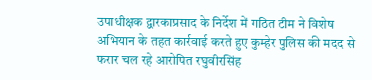उपाधीक्षक द्वारकाप्रसाद के निर्देश में गठित टीम ने विशेष अभियान के तहत कार्रवाई करते हुए कुम्हेर पुलिस की मदद से फरार चल रहे आरोपित रघुवीरसिंह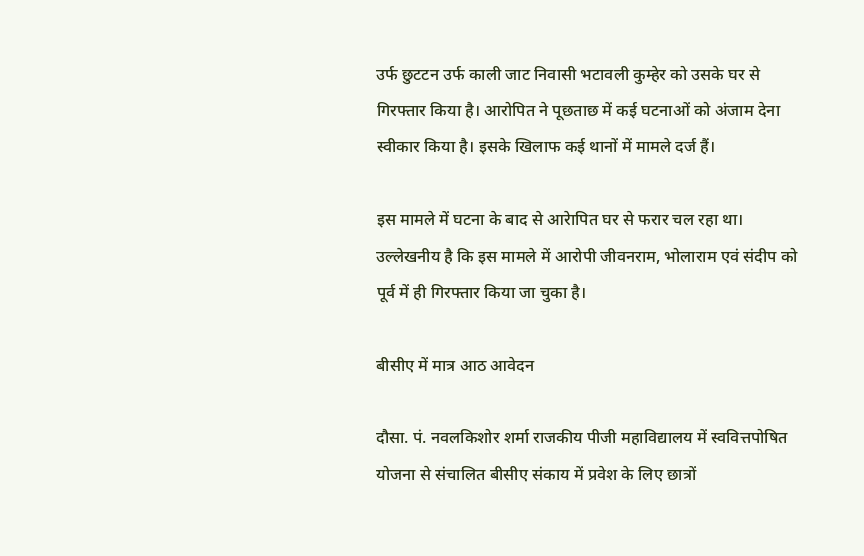उर्फ छुटटन उर्फ काली जाट निवासी भटावली कुम्हेर को उसके घर से गिरफ्तार किया है। आरोपित ने पूछताछ में कई घटनाओं को अंजाम देना स्वीकार किया है। इसके खिलाफ कई थानों में मामले दर्ज हैं।

इस मामले में घटना के बाद से आरेापित घर से फरार चल रहा था। उल्लेखनीय है कि इस मामले में आरोपी जीवनराम, भोलाराम एवं संदीप को पूर्व में ही गिरफ्तार किया जा चुका है।

बीसीए में मात्र आठ आवेदन

दौसा. पं. नवलकिशोर शर्मा राजकीय पीजी महाविद्यालय में स्ववित्तपोषित योजना से संचालित बीसीए संकाय में प्रवेश के लिए छात्रों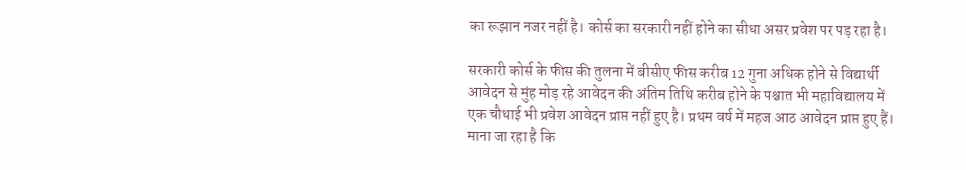का रूझान नजर नहीं है। कोर्स का सरकारी नहीं होने का सीधा असर प्रवेश पर पड़ रहा है।

सरकारी कोर्स के फीस की तुलना में बीसीए फीस करीब 12 गुना अधिक होने से विद्यार्थी आवेदन से मुंह मोड़ रहे आवेदन की अंतिम तिथि करीब होने के पश्चात भी महाविद्यालय में एक चौथाई भी प्रवेश आवेदन प्राप्त नहीं हुए है। प्रथम वर्ष में महज आठ आवेदन प्राप्त हुए हैं। माना जा रहा है कि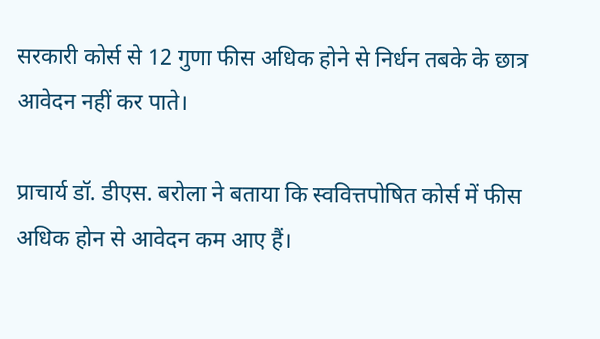सरकारी कोर्स से 12 गुणा फीस अधिक होने से निर्धन तबके के छात्र आवेदन नहीं कर पाते।

प्राचार्य डॉ. डीएस. बरोला ने बताया कि स्ववित्तपोषित कोर्स में फीस अधिक होन से आवेदन कम आए हैं।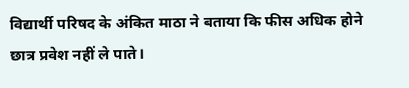विद्यार्थी परिषद के अंकित माठा ने बताया कि फीस अधिक होने छात्र प्रवेश नहीं ले पाते।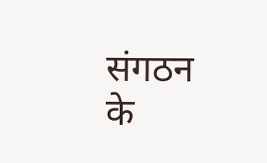संगठन के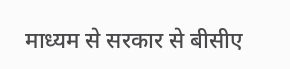माध्यम से सरकार से बीसीए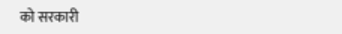को सरकारी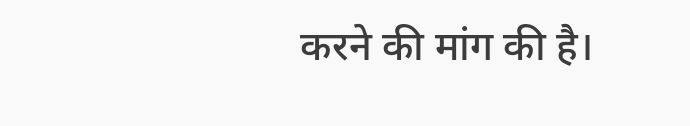करने की मांग की है।